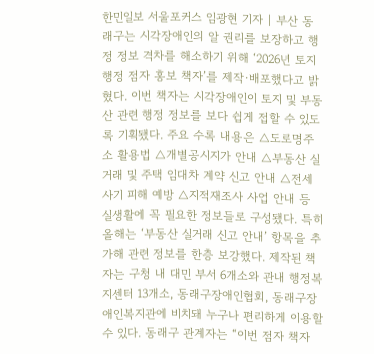한민일보 서울포커스 임광현 기자 | 부산 동래구는 시각장애인의 알 권리를 보장하고 행정 정보 격차를 해소하기 위해 ‘2026년 토지행정 점자 홍보 책자’를 제작·배포했다고 밝혔다. 이번 책자는 시각장애인이 토지 및 부동산 관련 행정 정보를 보다 쉽게 접할 수 있도록 기획됐다. 주요 수록 내용은 △도로명주소 활용법 △개별공시지가 안내 △부동산 실거래 및 주택 임대차 계약 신고 안내 △전세 사기 피해 예방 △지적재조사 사업 안내 등 실생활에 꼭 필요한 정보들로 구성됐다. 특히 올해는 ‘부동산 실거래 신고 안내’ 항목을 추가해 관련 정보를 한층 보강했다. 제작된 책자는 구청 내 대민 부서 6개소와 관내 행정복지센터 13개소, 동래구장애인협회, 동래구장애인복지관에 비치돼 누구나 편리하게 이용할 수 있다. 동래구 관계자는 “이번 점자 책자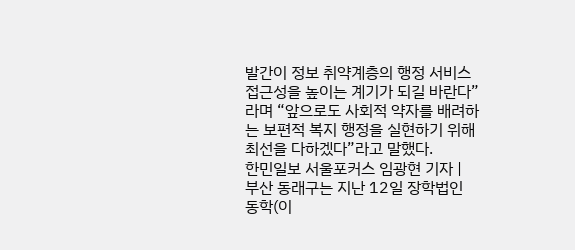발간이 정보 취약계층의 행정 서비스 접근성을 높이는 계기가 되길 바란다”라며 “앞으로도 사회적 약자를 배려하는 보편적 복지 행정을 실현하기 위해 최선을 다하겠다”라고 말했다.
한민일보 서울포커스 임광현 기자 | 부산 동래구는 지난 12일 장학법인 동학(이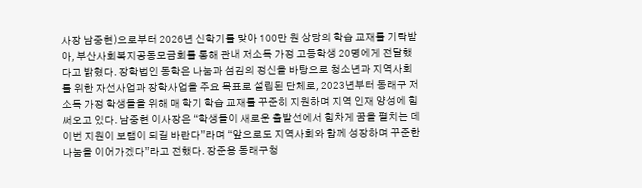사장 남중현)으로부터 2026년 신학기를 맞아 100만 원 상당의 학습 교재를 기탁받아, 부산사회복지공동모금회를 통해 관내 저소득 가정 고등학생 20명에게 전달했다고 밝혔다. 장학법인 동학은 나눔과 섬김의 정신을 바탕으로 청소년과 지역사회를 위한 자선사업과 장학사업을 주요 목표로 설립된 단체로, 2023년부터 동래구 저소득 가정 학생들을 위해 매 학기 학습 교재를 꾸준히 지원하며 지역 인재 양성에 힘써오고 있다. 남중현 이사장은 “학생들이 새로운 출발선에서 힘차게 꿈을 펼치는 데 이번 지원이 보탬이 되길 바란다”라며 “앞으로도 지역사회와 함께 성장하며 꾸준한 나눔을 이어가겠다”라고 전했다. 장준용 동래구청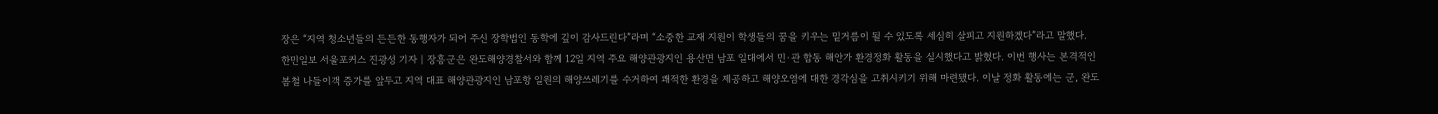장은 “지역 청소년들의 든든한 동행자가 되어 주신 장학법인 동학에 깊이 감사드린다”라며 “소중한 교재 지원이 학생들의 꿈을 키우는 밑거름이 될 수 있도록 세심히 살피고 지원하겠다”라고 말했다.
한민일보 서울포커스 진광성 기자 | 장흥군은 완도해양경찰서와 함께 12일 지역 주요 해양관광지인 용산면 남포 일대에서 민·관 합동 해안가 환경정화 활동을 실시했다고 밝혔다. 이번 행사는 본격적인 봄철 나들이객 증가를 앞두고 지역 대표 해양관광지인 남포항 일원의 해양쓰레기를 수거하여 쾌적한 환경을 제공하고 해양오염에 대한 경각심을 고취시키기 위해 마련됐다. 이날 정화 활동에는 군, 완도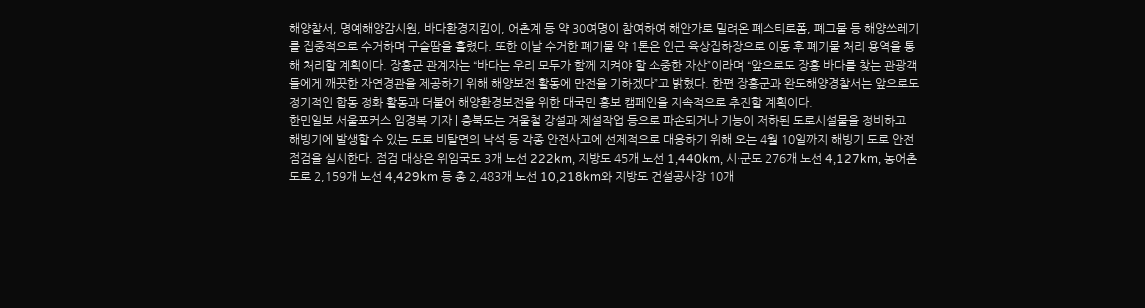해양찰서, 명예해양감시원, 바다환경지킴이, 어촌계 등 약 30여명이 참여하여 해안가로 밀려온 폐스티로폼, 폐그물 등 해양쓰레기를 집중적으로 수거하며 구슬땀을 흘렸다. 또한 이날 수거한 폐기물 약 1톤은 인근 육상집하장으로 이동 후 폐기물 처리 용역을 통해 처리할 계획이다. 장흥군 관계자는 “바다는 우리 모두가 함께 지켜야 할 소중한 자산”이라며 “앞으로도 장흥 바다를 찾는 관광객들에게 깨끗한 자연경관을 제공하기 위해 해양보전 활동에 만전을 기하겠다”고 밝혔다. 한편 장흥군과 완도해양경찰서는 앞으로도 정기적인 합동 정화 활동과 더불어 해양환경보전을 위한 대국민 홍보 캠페인을 지속적으로 추진할 계획이다.
한민일보 서울포커스 임경복 기자 | 충북도는 겨울철 강설과 제설작업 등으로 파손되거나 기능이 저하된 도로시설물을 정비하고 해빙기에 발생할 수 있는 도로 비탈면의 낙석 등 각종 안전사고에 선제적으로 대응하기 위해 오는 4월 10일까지 해빙기 도로 안전점검을 실시한다. 점검 대상은 위임국도 3개 노선 222km, 지방도 45개 노선 1,440km, 시·군도 276개 노선 4,127km, 농어촌도로 2,159개 노선 4,429km 등 총 2,483개 노선 10,218km와 지방도 건설공사장 10개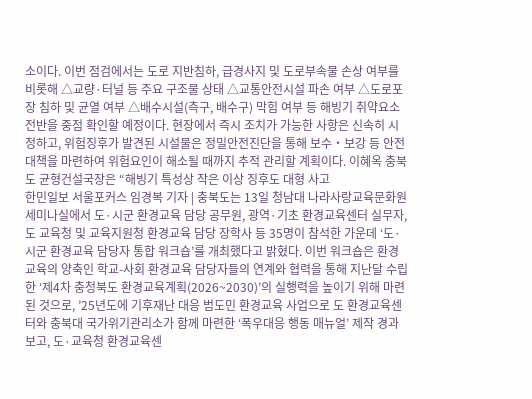소이다. 이번 점검에서는 도로 지반침하, 급경사지 및 도로부속물 손상 여부를 비롯해 △교량·터널 등 주요 구조물 상태 △교통안전시설 파손 여부 △도로포장 침하 및 균열 여부 △배수시설(측구, 배수구) 막힘 여부 등 해빙기 취약요소 전반을 중점 확인할 예정이다. 현장에서 즉시 조치가 가능한 사항은 신속히 시정하고, 위험징후가 발견된 시설물은 정밀안전진단을 통해 보수‧보강 등 안전대책을 마련하여 위험요인이 해소될 때까지 추적 관리할 계획이다. 이혜옥 충북도 균형건설국장은 “해빙기 특성상 작은 이상 징후도 대형 사고
한민일보 서울포커스 임경복 기자 | 충북도는 13일 청남대 나라사랑교육문화원 세미나실에서 도·시군 환경교육 담당 공무원, 광역·기초 환경교육센터 실무자, 도 교육청 및 교육지원청 환경교육 담당 장학사 등 35명이 참석한 가운데 ‘도·시군 환경교육 담당자 통합 워크숍’를 개최했다고 밝혔다. 이번 워크숍은 환경교육의 양축인 학교-사회 환경교육 담당자들의 연계와 협력을 통해 지난달 수립한 ‘제4차 충청북도 환경교육계획(2026~2030)’의 실행력을 높이기 위해 마련된 것으로, ’25년도에 기후재난 대응 범도민 환경교육 사업으로 도 환경교육센터와 충북대 국가위기관리소가 함께 마련한 ‘폭우대응 행동 매뉴얼’ 제작 경과보고, 도·교육청 환경교육센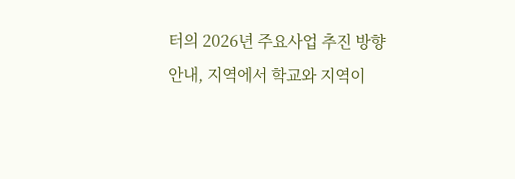터의 2026년 주요사업 추진 방향 안내, 지역에서 학교와 지역이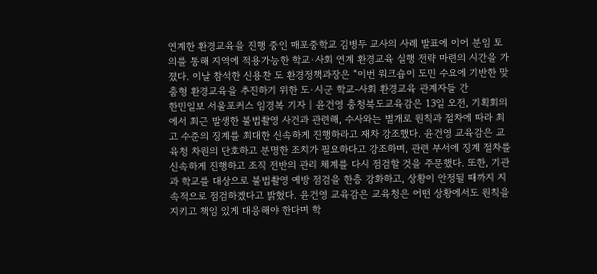연계한 환경교육을 진행 중인 매포중학교 김병두 교사의 사례 발표에 이어 분임 토의를 통해 지역에 적용가능한 학교·사회 연계 환경교육 실행 전략 마련의 시간을 가졌다. 이날 참석한 신용찬 도 환경정책과장은 “이번 워크숍이 도민 수요에 기반한 맞춤형 환경교육을 추진하기 위한 도·시군 학교-사회 환경교육 관계자들 간
한민일보 서울포커스 임경복 기자 | 윤건영 충청북도교육감은 13일 오전, 기획회의에서 최근 발생한 불법촬영 사건과 관련해, 수사와는 별개로 원칙과 절차에 따라 최고 수준의 징계를 최대한 신속하게 진행하라고 재차 강조했다. 윤건영 교육감은 교육청 차원의 단호하고 분명한 조치가 필요하다고 강조하며, 관련 부서에 징계 절차를 신속하게 진행하고 조직 전반의 관리 체계를 다시 점검할 것을 주문했다. 또한, 기관과 학교를 대상으로 불법촬영 예방 점검을 한층 강화하고, 상황이 안정될 때까지 지속적으로 점검하겠다고 밝혔다. 윤건영 교육감은 교육청은 어떤 상황에서도 원칙을 지키고 책임 있게 대응해야 한다며 학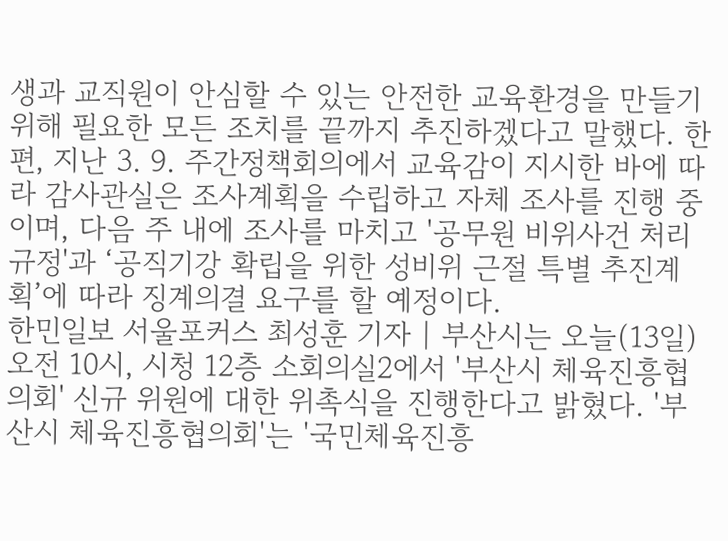생과 교직원이 안심할 수 있는 안전한 교육환경을 만들기 위해 필요한 모든 조치를 끝까지 추진하겠다고 말했다. 한편, 지난 3. 9. 주간정책회의에서 교육감이 지시한 바에 따라 감사관실은 조사계획을 수립하고 자체 조사를 진행 중이며, 다음 주 내에 조사를 마치고 '공무원 비위사건 처리규정'과 ‘공직기강 확립을 위한 성비위 근절 특별 추진계획’에 따라 징계의결 요구를 할 예정이다.
한민일보 서울포커스 최성훈 기자 | 부산시는 오늘(13일) 오전 10시, 시청 12층 소회의실2에서 '부산시 체육진흥협의회' 신규 위원에 대한 위촉식을 진행한다고 밝혔다. '부산시 체육진흥협의회'는 '국민체육진흥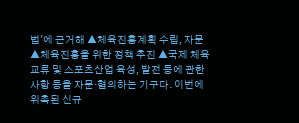법'에 근거해 ▲체육진흥계획 수립, 자문 ▲체육진흥을 위한 정책 추진 ▲국제 체육교류 및 스포츠산업 육성, 발전 등에 관한 사항 등을 자문·협의하는 기구다. 이번에 위촉된 신규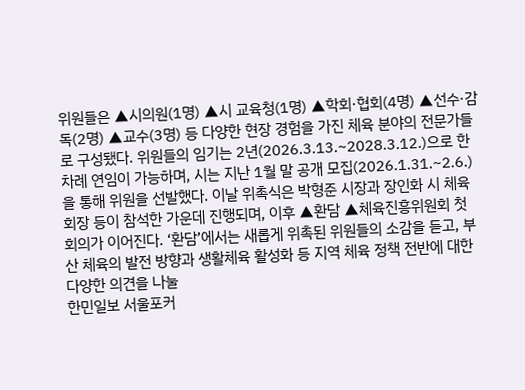위원들은 ▲시의원(1명) ▲시 교육청(1명) ▲학회·협회(4명) ▲선수·감독(2명) ▲교수(3명) 등 다양한 현장 경험을 가진 체육 분야의 전문가들로 구성됐다. 위원들의 임기는 2년(2026.3.13.~2028.3.12.)으로 한 차례 연임이 가능하며, 시는 지난 1월 말 공개 모집(2026.1.31.~2.6.)을 통해 위원을 선발했다. 이날 위촉식은 박형준 시장과 장인화 시 체육회장 등이 참석한 가운데 진행되며, 이후 ▲환담 ▲체육진흥위원회 첫 회의가 이어진다. ‘환담’에서는 새롭게 위촉된 위원들의 소감을 듣고, 부산 체육의 발전 방향과 생활체육 활성화 등 지역 체육 정책 전반에 대한 다양한 의견을 나눌
한민일보 서울포커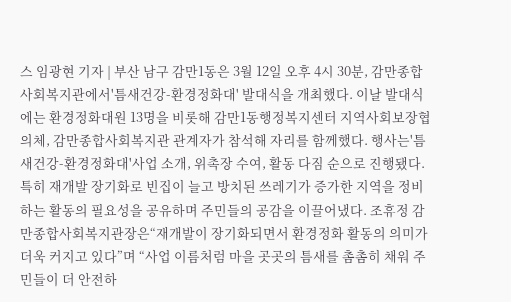스 임광현 기자 | 부산 남구 감만1동은 3월 12일 오후 4시 30분, 감만종합사회복지관에서'틈새건강-환경정화대' 발대식을 개최했다. 이날 발대식에는 환경정화대원 13명을 비롯해 감만1동행정복지센터 지역사회보장협의체, 감만종합사회복지관 관계자가 참석해 자리를 함께했다. 행사는'틈새건강-환경정화대'사업 소개, 위촉장 수여, 활동 다짐 순으로 진행됐다. 특히 재개발 장기화로 빈집이 늘고 방치된 쓰레기가 증가한 지역을 정비하는 활동의 필요성을 공유하며 주민들의 공감을 이끌어냈다. 조휴정 감만종합사회복지관장은“재개발이 장기화되면서 환경정화 활동의 의미가 더욱 커지고 있다”며 “사업 이름처럼 마을 곳곳의 틈새를 촘촘히 채워 주민들이 더 안전하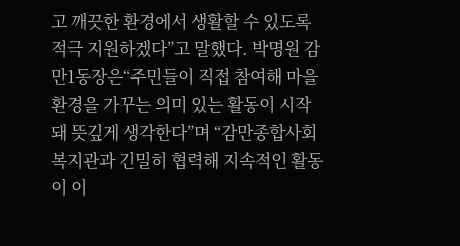고 깨끗한 환경에서 생활할 수 있도록 적극 지원하겠다”고 말했다. 박명원 감만1동장은“주민들이 직접 참여해 마을 환경을 가꾸는 의미 있는 활동이 시작돼 뜻깊게 생각한다”며 “감만종합사회복지관과 긴밀히 협력해 지속적인 활동이 이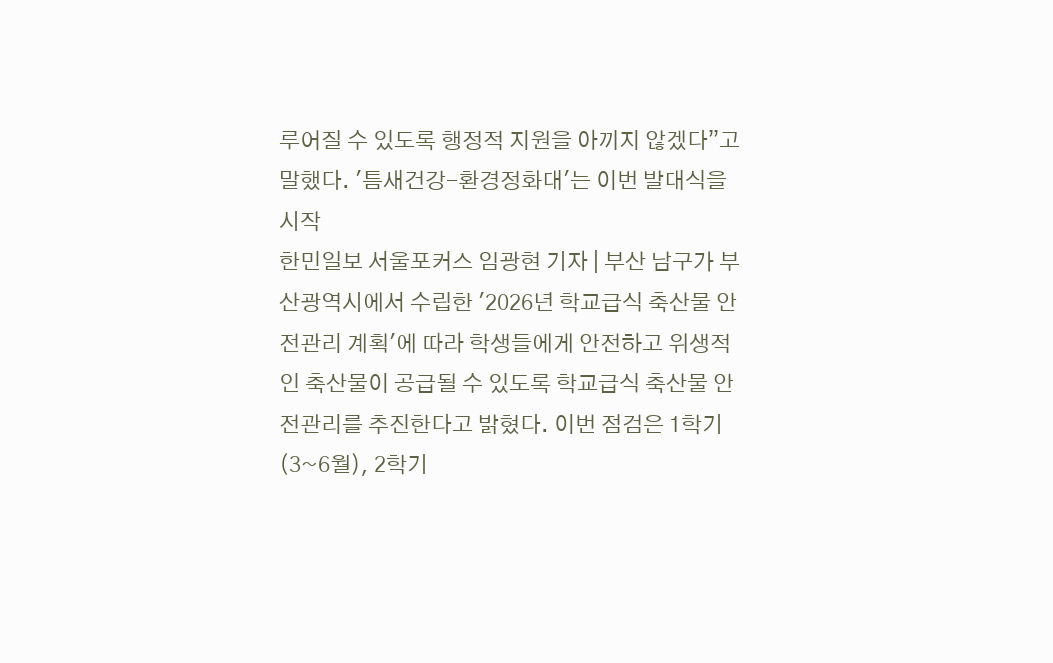루어질 수 있도록 행정적 지원을 아끼지 않겠다”고 말했다. '틈새건강-환경정화대'는 이번 발대식을 시작
한민일보 서울포커스 임광현 기자 | 부산 남구가 부산광역시에서 수립한 '2026년 학교급식 축산물 안전관리 계획'에 따라 학생들에게 안전하고 위생적인 축산물이 공급될 수 있도록 학교급식 축산물 안전관리를 추진한다고 밝혔다. 이번 점검은 1학기(3~6월), 2학기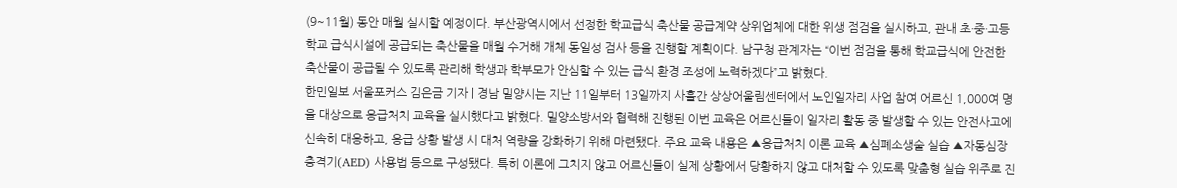(9~11월) 동안 매월 실시할 예정이다. 부산광역시에서 선정한 학교급식 축산물 공급계약 상위업체에 대한 위생 점검을 실시하고, 관내 초·중·고등학교 급식시설에 공급되는 축산물을 매월 수거해 개체 동일성 검사 등을 진행할 계획이다. 남구청 관계자는 “이번 점검을 통해 학교급식에 안전한 축산물이 공급될 수 있도록 관리해 학생과 학부모가 안심할 수 있는 급식 환경 조성에 노력하겠다”고 밝혔다.
한민일보 서울포커스 김은금 기자 | 경남 밀양시는 지난 11일부터 13일까지 사흘간 상상어울림센터에서 노인일자리 사업 참여 어르신 1,000여 명을 대상으로 응급처치 교육을 실시했다고 밝혔다. 밀양소방서와 협력해 진행된 이번 교육은 어르신들이 일자리 활동 중 발생할 수 있는 안전사고에 신속히 대응하고, 응급 상황 발생 시 대처 역량을 강화하기 위해 마련됐다. 주요 교육 내용은 ▲응급처치 이론 교육 ▲심폐소생술 실습 ▲자동심장충격기(AED) 사용법 등으로 구성됐다. 특히 이론에 그치지 않고 어르신들이 실제 상황에서 당황하지 않고 대처할 수 있도록 맞춤형 실습 위주로 진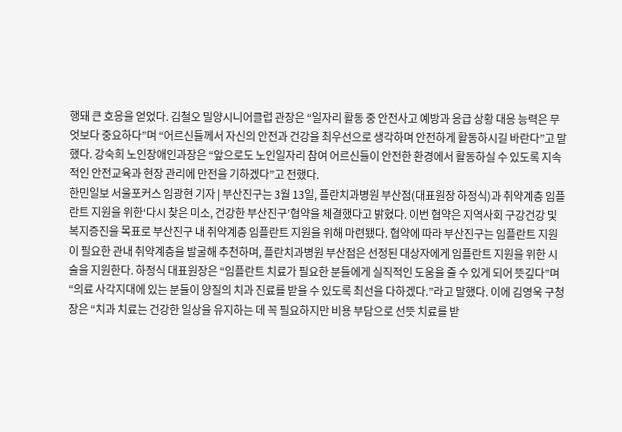행돼 큰 호응을 얻었다. 김철오 밀양시니어클럽 관장은 “일자리 활동 중 안전사고 예방과 응급 상황 대응 능력은 무엇보다 중요하다”며 “어르신들께서 자신의 안전과 건강을 최우선으로 생각하며 안전하게 활동하시길 바란다”고 말했다. 강숙희 노인장애인과장은 “앞으로도 노인일자리 참여 어르신들이 안전한 환경에서 활동하실 수 있도록 지속적인 안전교육과 현장 관리에 만전을 기하겠다”고 전했다.
한민일보 서울포커스 임광현 기자 | 부산진구는 3월 13일, 플란치과병원 부산점(대표원장 하정식)과 취약계층 임플란트 지원을 위한‘다시 찾은 미소, 건강한 부산진구’협약을 체결했다고 밝혔다. 이번 협약은 지역사회 구강건강 및 복지증진을 목표로 부산진구 내 취약계층 임플란트 지원을 위해 마련됐다. 협약에 따라 부산진구는 임플란트 지원이 필요한 관내 취약계층을 발굴해 추천하며, 플란치과병원 부산점은 선정된 대상자에게 임플란트 지원을 위한 시술을 지원한다. 하정식 대표원장은 “임플란트 치료가 필요한 분들에게 실직적인 도움을 줄 수 있게 되어 뜻깊다”며 “의료 사각지대에 있는 분들이 양질의 치과 진료를 받을 수 있도록 최선을 다하겠다.”라고 말했다. 이에 김영욱 구청장은 “치과 치료는 건강한 일상을 유지하는 데 꼭 필요하지만 비용 부담으로 선뜻 치료를 받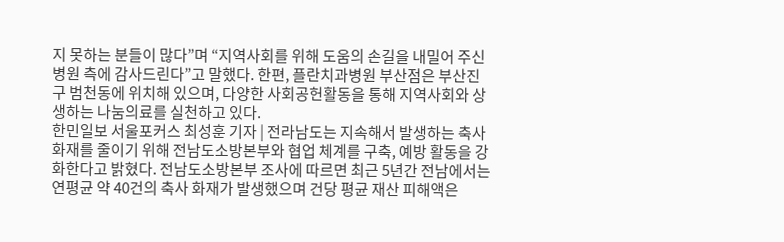지 못하는 분들이 많다”며 “지역사회를 위해 도움의 손길을 내밀어 주신 병원 측에 감사드린다”고 말했다. 한편, 플란치과병원 부산점은 부산진구 범천동에 위치해 있으며, 다양한 사회공헌활동을 통해 지역사회와 상생하는 나눔의료를 실천하고 있다.
한민일보 서울포커스 최성훈 기자 | 전라남도는 지속해서 발생하는 축사 화재를 줄이기 위해 전남도소방본부와 협업 체계를 구축, 예방 활동을 강화한다고 밝혔다. 전남도소방본부 조사에 따르면 최근 5년간 전남에서는 연평균 약 40건의 축사 화재가 발생했으며 건당 평균 재산 피해액은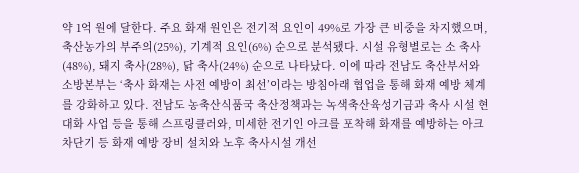약 1억 원에 달한다. 주요 화재 원인은 전기적 요인이 49%로 가장 큰 비중을 차지했으며, 축산농가의 부주의(25%), 기계적 요인(6%) 순으로 분석됐다. 시설 유형별로는 소 축사(48%), 돼지 축사(28%), 닭 축사(24%) 순으로 나타났다. 이에 따라 전남도 축산부서와 소방본부는 ‘축사 화재는 사전 예방이 최선’이라는 방침아래 협업을 통해 화재 예방 체계를 강화하고 있다. 전남도 농축산식품국 축산정책과는 녹색축산육성기금과 축사 시설 현대화 사업 등을 통해 스프링클러와, 미세한 전기인 아크를 포착해 화재를 예방하는 아크차단기 등 화재 예방 장비 설치와 노후 축사시설 개선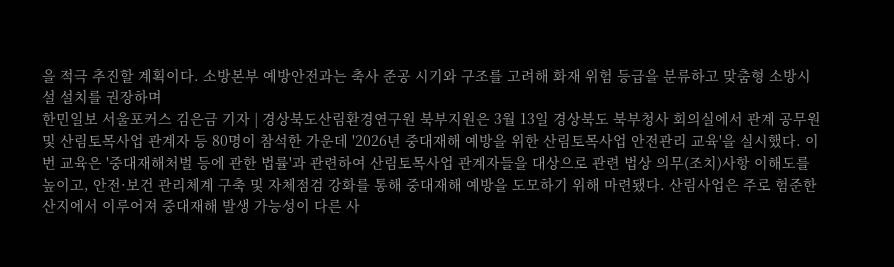을 적극 추진할 계획이다. 소방본부 예방안전과는 축사 준공 시기와 구조를 고려해 화재 위험 등급을 분류하고 맞춤형 소방시설 설치를 권장하며
한민일보 서울포커스 김은금 기자 | 경상북도산림환경연구원 북부지원은 3월 13일 경상북도 북부청사 회의실에서 관계 공무원 및 산림토목사업 관계자 등 80명이 참석한 가운데 '2026년 중대재해 예방을 위한 산림토목사업 안전관리 교육'을 실시했다. 이번 교육은 '중대재해처벌 등에 관한 법률'과 관련하여 산림토목사업 관계자들을 대상으로 관련 법상 의무(조치)사항 이해도를 높이고, 안전·보건 관리체계 구축 및 자체점검 강화를 통해 중대재해 예방을 도모하기 위해 마련됐다. 산림사업은 주로 험준한 산지에서 이루어져 중대재해 발생 가능성이 다른 사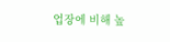업장에 비해 높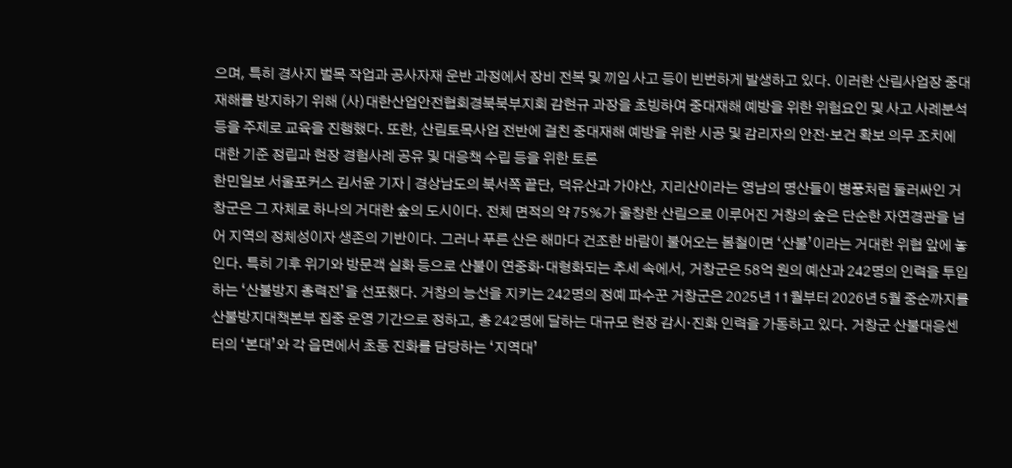으며, 특히 경사지 벌목 작업과 공사자재 운반 과정에서 장비 전복 및 끼임 사고 등이 빈번하게 발생하고 있다. 이러한 산림사업장 중대재해를 방지하기 위해 (사)대한산업안전협회경북북부지회 감현규 과장을 초빙하여 중대재해 예방을 위한 위험요인 및 사고 사례분석 등을 주제로 교육을 진행했다. 또한, 산림토목사업 전반에 걸친 중대재해 예방을 위한 시공 및 감리자의 안전·보건 확보 의무 조치에 대한 기준 정립과 현장 경험사례 공유 및 대응책 수립 등을 위한 토론
한민일보 서울포커스 김서윤 기자 | 경상남도의 북서쪽 끝단, 덕유산과 가야산, 지리산이라는 영남의 명산들이 병풍처럼 둘러싸인 거창군은 그 자체로 하나의 거대한 숲의 도시이다. 전체 면적의 약 75%가 울창한 산림으로 이루어진 거창의 숲은 단순한 자연경관을 넘어 지역의 정체성이자 생존의 기반이다. 그러나 푸른 산은 해마다 건조한 바람이 불어오는 봄철이면 ‘산불’이라는 거대한 위협 앞에 놓인다. 특히 기후 위기와 방문객 실화 등으로 산불이 연중화·대형화되는 추세 속에서, 거창군은 58억 원의 예산과 242명의 인력을 투입하는 ‘산불방지 총력전’을 선포했다. 거창의 능선을 지키는 242명의 정예 파수꾼 거창군은 2025년 11월부터 2026년 5월 중순까지를 산불방지대책본부 집중 운영 기간으로 정하고, 총 242명에 달하는 대규모 현장 감시·진화 인력을 가동하고 있다. 거창군 산불대응센터의 ‘본대’와 각 읍면에서 초동 진화를 담당하는 ‘지역대’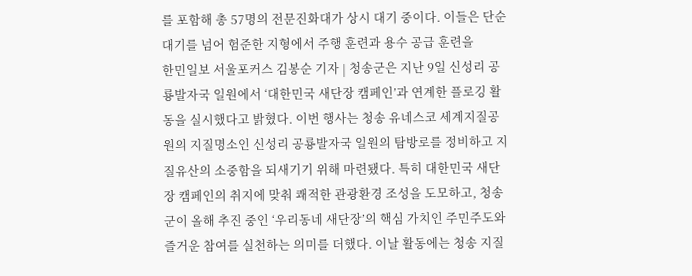를 포함해 총 57명의 전문진화대가 상시 대기 중이다. 이들은 단순 대기를 넘어 험준한 지형에서 주행 훈련과 용수 공급 훈련을
한민일보 서울포커스 김봉순 기자 | 청송군은 지난 9일 신성리 공룡발자국 일원에서 ‘대한민국 새단장 캠페인’과 연계한 플로깅 활동을 실시했다고 밝혔다. 이번 행사는 청송 유네스코 세계지질공원의 지질명소인 신성리 공룡발자국 일원의 탐방로를 정비하고 지질유산의 소중함을 되새기기 위해 마련됐다. 특히 대한민국 새단장 캠페인의 취지에 맞춰 쾌적한 관광환경 조성을 도모하고, 청송군이 올해 추진 중인 ‘우리동네 새단장’의 핵심 가치인 주민주도와 즐거운 참여를 실천하는 의미를 더했다. 이날 활동에는 청송 지질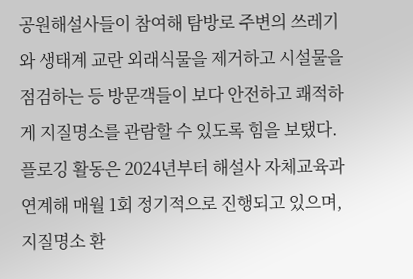공원해설사들이 참여해 탐방로 주변의 쓰레기와 생태계 교란 외래식물을 제거하고 시설물을 점검하는 등 방문객들이 보다 안전하고 쾌적하게 지질명소를 관람할 수 있도록 힘을 보탰다. 플로깅 활동은 2024년부터 해설사 자체교육과 연계해 매월 1회 정기적으로 진행되고 있으며, 지질명소 환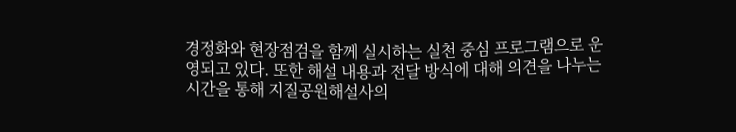경정화와 현장점검을 함께 실시하는 실천 중심 프로그램으로 운영되고 있다. 또한 해설 내용과 전달 방식에 대해 의견을 나누는 시간을 통해 지질공원해설사의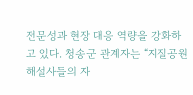전문성과 현장 대응 역량을 강화하고 있다. 청송군 관계자는 “지질공원해설사들의 자